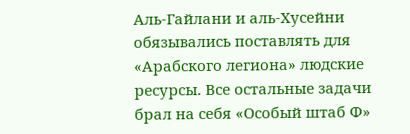Аль-Гайлани и аль-Хусейни обязывались поставлять для «Арабского легиона» людские ресурсы. Все остальные задачи брал на себя «Особый штаб Ф»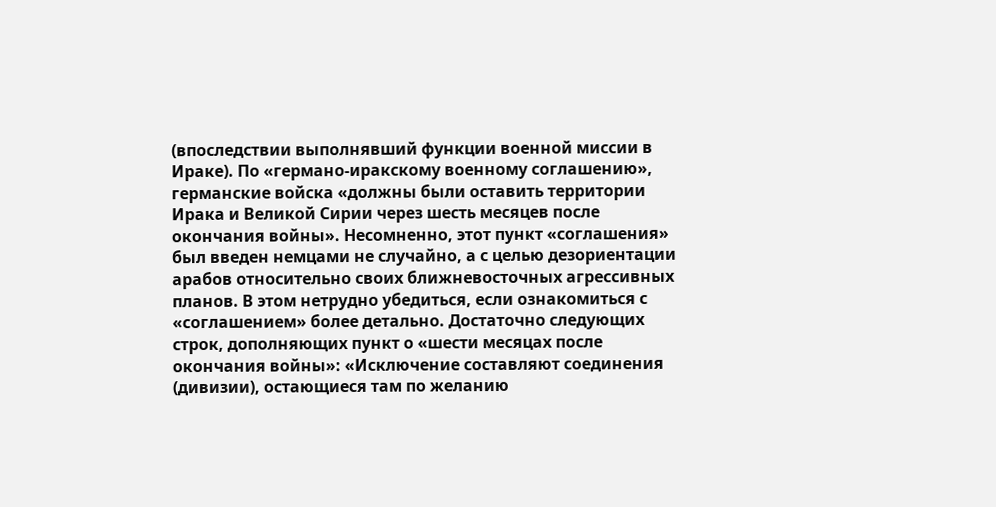(впоследствии выполнявший функции военной миссии в Ираке). По «германо-иракскому военному соглашению», германские войска «должны были оставить территории Ирака и Великой Сирии через шесть месяцев после окончания войны». Несомненно, этот пункт «соглашения» был введен немцами не случайно, а с целью дезориентации арабов относительно своих ближневосточных агрессивных планов. В этом нетрудно убедиться, если ознакомиться с «соглашением» более детально. Достаточно следующих строк, дополняющих пункт о «шести месяцах после окончания войны»: «Исключение составляют соединения (дивизии), остающиеся там по желанию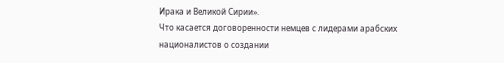Ирака и Великой Сирии».
Что касается договоренности немцев с лидерами арабских националистов о создании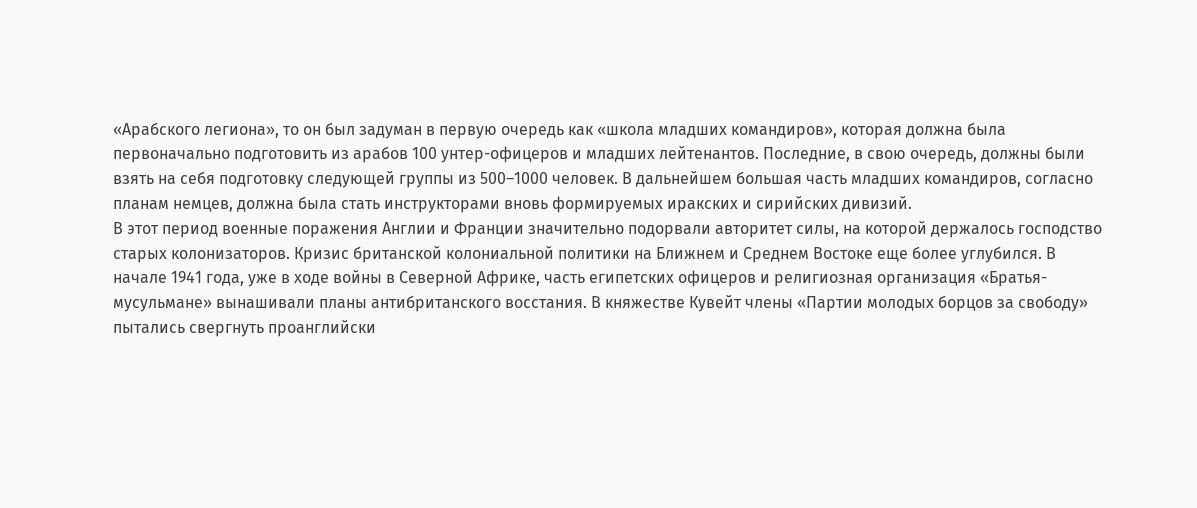«Арабского легиона», то он был задуман в первую очередь как «школа младших командиров», которая должна была первоначально подготовить из арабов 100 унтер-офицеров и младших лейтенантов. Последние, в свою очередь, должны были взять на себя подготовку следующей группы из 500–1000 человек. В дальнейшем большая часть младших командиров, согласно планам немцев, должна была стать инструкторами вновь формируемых иракских и сирийских дивизий.
В этот период военные поражения Англии и Франции значительно подорвали авторитет силы, на которой держалось господство старых колонизаторов. Кризис британской колониальной политики на Ближнем и Среднем Востоке еще более углубился. В начале 1941 года, уже в ходе войны в Северной Африке, часть египетских офицеров и религиозная организация «Братья-мусульмане» вынашивали планы антибританского восстания. В княжестве Кувейт члены «Партии молодых борцов за свободу» пытались свергнуть проанглийски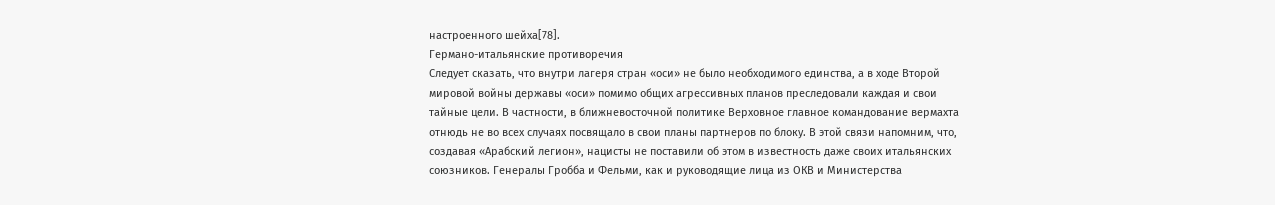настроенного шейха[78].
Германо-итальянские противоречия
Следует сказать, что внутри лагеря стран «оси» не было необходимого единства, а в ходе Второй мировой войны державы «оси» помимо общих агрессивных планов преследовали каждая и свои тайные цели. В частности, в ближневосточной политике Верховное главное командование вермахта отнюдь не во всех случаях посвящало в свои планы партнеров по блоку. В этой связи напомним, что, создавая «Арабский легион», нацисты не поставили об этом в известность даже своих итальянских союзников. Генералы Гробба и Фельми, как и руководящие лица из ОКВ и Министерства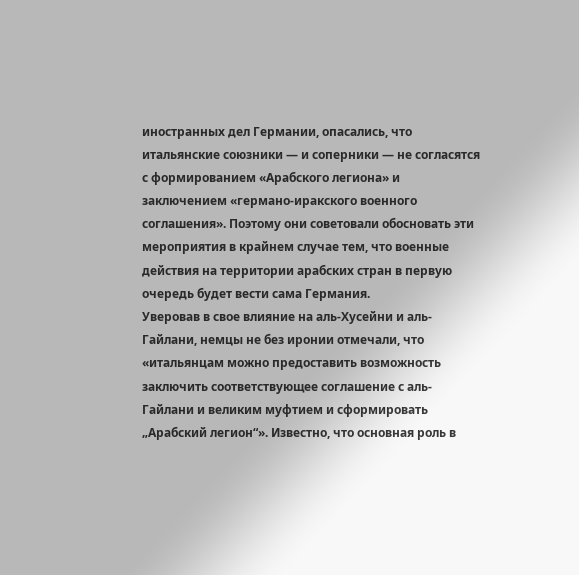иностранных дел Германии, опасались, что итальянские союзники — и соперники — не согласятся с формированием «Арабского легиона» и заключением «германо-иракского военного соглашения». Поэтому они советовали обосновать эти мероприятия в крайнем случае тем, что военные действия на территории арабских стран в первую очередь будет вести сама Германия.
Уверовав в свое влияние на аль-Хусейни и аль-Гайлани, немцы не без иронии отмечали, что «итальянцам можно предоставить возможность заключить соответствующее соглашение с аль-Гайлани и великим муфтием и сформировать „Арабский легион“». Известно, что основная роль в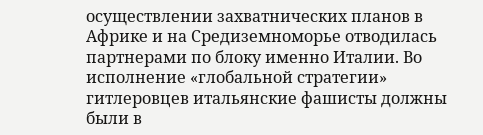осуществлении захватнических планов в Африке и на Средиземноморье отводилась партнерами по блоку именно Италии. Во исполнение «глобальной стратегии» гитлеровцев итальянские фашисты должны были в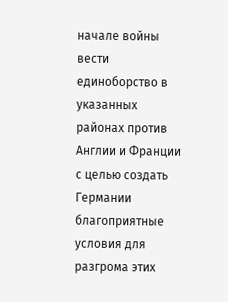начале войны вести единоборство в указанных районах против Англии и Франции с целью создать Германии благоприятные условия для разгрома этих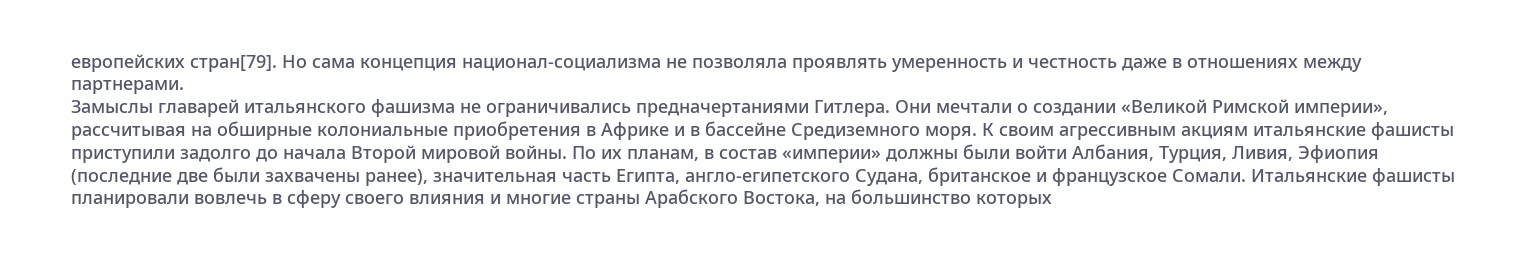европейских стран[79]. Но сама концепция национал-социализма не позволяла проявлять умеренность и честность даже в отношениях между партнерами.
Замыслы главарей итальянского фашизма не ограничивались предначертаниями Гитлера. Они мечтали о создании «Великой Римской империи», рассчитывая на обширные колониальные приобретения в Африке и в бассейне Средиземного моря. К своим агрессивным акциям итальянские фашисты приступили задолго до начала Второй мировой войны. По их планам, в состав «империи» должны были войти Албания, Турция, Ливия, Эфиопия (последние две были захвачены ранее), значительная часть Египта, англо-египетского Судана, британское и французское Сомали. Итальянские фашисты планировали вовлечь в сферу своего влияния и многие страны Арабского Востока, на большинство которых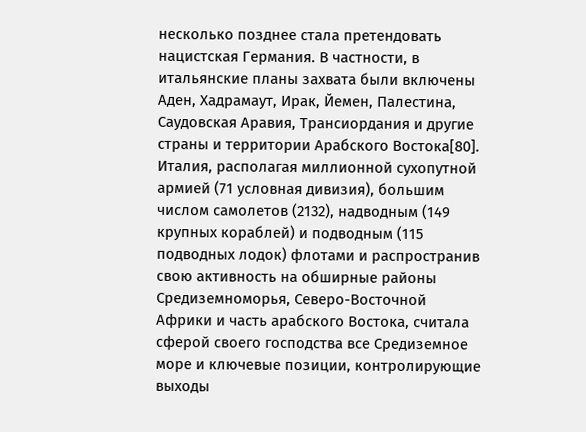несколько позднее стала претендовать нацистская Германия. В частности, в итальянские планы захвата были включены Аден, Хадрамаут, Ирак, Йемен, Палестина, Саудовская Аравия, Трансиордания и другие страны и территории Арабского Востока[80]. Италия, располагая миллионной сухопутной армией (71 условная дивизия), большим числом самолетов (2132), надводным (149 крупных кораблей) и подводным (115 подводных лодок) флотами и распространив свою активность на обширные районы Средиземноморья, Северо-Восточной Африки и часть арабского Востока, считала сферой своего господства все Средиземное море и ключевые позиции, контролирующие выходы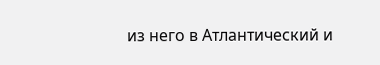из него в Атлантический и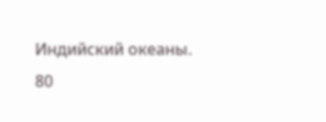Индийский океаны.
80